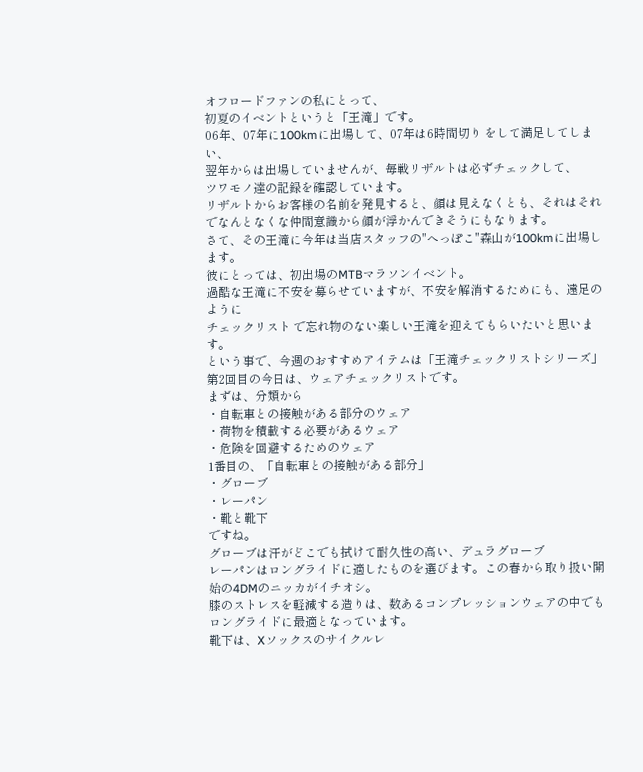オフロードファンの私にとって、
初夏のイベントというと「王滝」です。
06年、07年に100kmに出場して、07年は6時間切り をして満足してしまい、
翌年からは出場していませんが、毎戦リザルトは必ずチェックして、
ツワモノ達の記録を確認しています。
リザルトからお客様の名前を発見すると、顔は見えなくとも、それはそれでなんとなくな仲間意識から顔が浮かんできそうにもなります。
さて、その王滝に今年は当店スタッフの"へっぽこ"森山が100kmに出場します。
彼にとっては、初出場のMTBマラソンイベント。
過酷な王滝に不安を募らせていますが、不安を解消するためにも、遠足のように
チェックリスト で忘れ物のない楽しい王滝を迎えてもらいたいと思います。
という事で、今週のおすすめアイテムは「王滝チェックリストシリーズ」
第2回目の今日は、ウェアチェックリストです。
まずは、分類から
・自転車との接触がある部分のウェア
・荷物を積載する必要があるウェア
・危険を回避するためのウェア
1番目の、「自転車との接触がある部分」
・グローブ
・レーパン
・靴と靴下
ですね。
グローブは汗がどこでも拭けて耐久性の高い、デュラグローブ
レーパンはロングライドに適したものを選びます。この春から取り扱い開始の4DMのニッカがイチオシ。
膝のストレスを軽減する造りは、数あるコンプレッションウェアの中でも
ロングライドに最適となっています。
靴下は、Xソックスのサイクルレ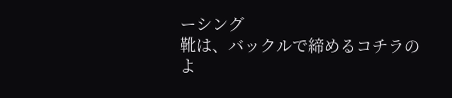ーシング
靴は、バックルで締めるコチラのよ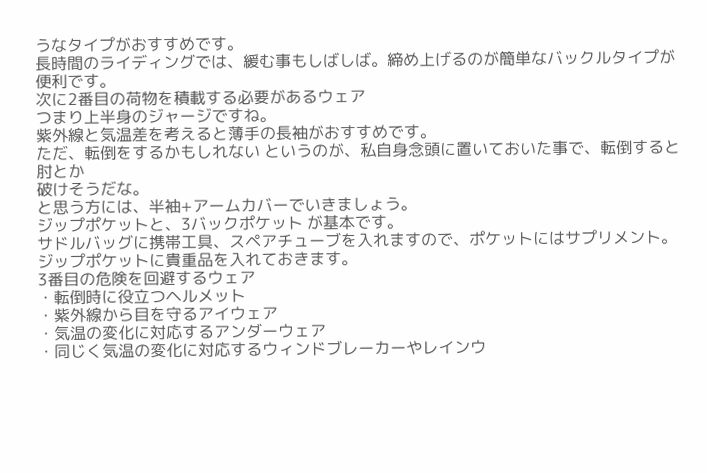うなタイプがおすすめです。
長時間のライディングでは、緩む事もしばしば。締め上げるのが簡単なバックルタイプが便利です。
次に2番目の荷物を積載する必要があるウェア
つまり上半身のジャージですね。
紫外線と気温差を考えると薄手の長袖がおすすめです。
ただ、転倒をするかもしれない というのが、私自身念頭に置いておいた事で、転倒すると肘とか
破けそうだな。
と思う方には、半袖+アームカバーでいきましょう。
ジップポケットと、3バックポケット が基本です。
サドルバッグに携帯工具、スペアチューブを入れますので、ポケットにはサプリメント。ジップポケットに貴重品を入れておきます。
3番目の危険を回避するウェア
・転倒時に役立つヘルメット
・紫外線から目を守るアイウェア
・気温の変化に対応するアンダーウェア
・同じく気温の変化に対応するウィンドブレーカーやレインウ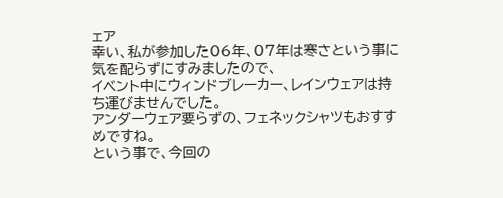ェア
幸い、私が参加した06年、07年は寒さという事に気を配らずにすみましたので、
イベント中にウィンドブレーカー、レインウェアは持ち運びませんでした。
アンダーウェア要らずの、フェネックシャツもおすすめですね。
という事で、今回の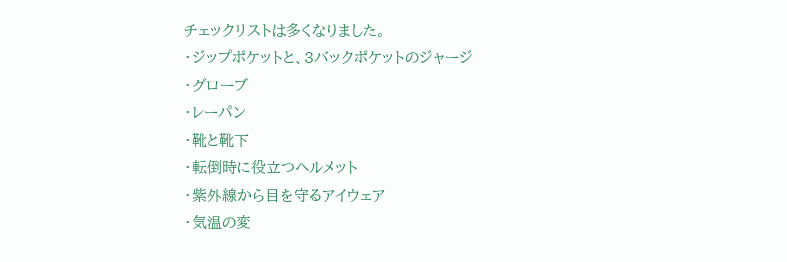チェックリストは多くなりました。
・ジップポケットと、3バックポケットのジャージ
・グローブ
・レーパン
・靴と靴下
・転倒時に役立つヘルメット
・紫外線から目を守るアイウェア
・気温の変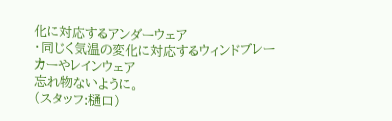化に対応するアンダーウェア
・同じく気温の変化に対応するウィンドブレーカーやレインウェア
忘れ物ないように。
(スタッフ:樋口)